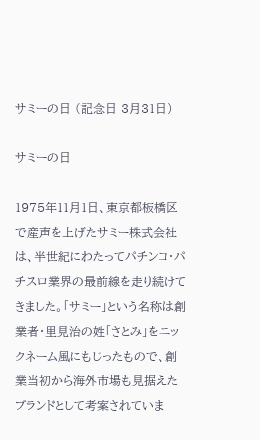サミーの日 (記念日 3月31日)

サミーの日

1975年11月1日、東京都板橋区で産声を上げたサミー株式会社は、半世紀にわたってパチンコ・パチスロ業界の最前線を走り続けてきました。「サミー」という名称は創業者・里見治の姓「さとみ」をニックネーム風にもじったもので、創業当初から海外市場も見据えたブランドとして考案されていま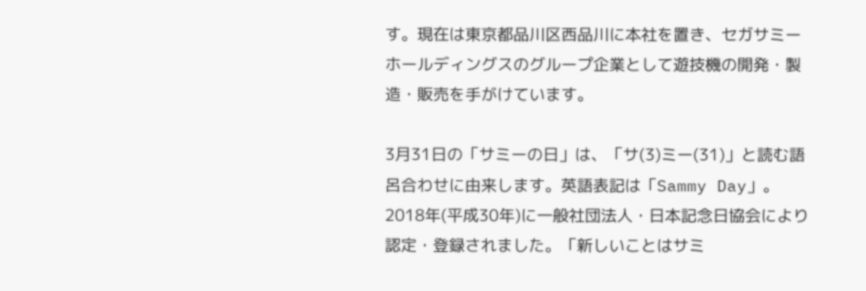す。現在は東京都品川区西品川に本社を置き、セガサミーホールディングスのグループ企業として遊技機の開発・製造・販売を手がけています。

3月31日の「サミーの日」は、「サ(3)ミー(31)」と読む語呂合わせに由来します。英語表記は「Sammy Day」。2018年(平成30年)に一般社団法人・日本記念日協会により認定・登録されました。「新しいことはサミ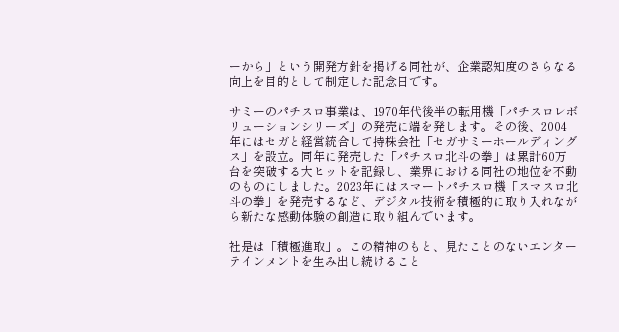ーから」という開発方針を掲げる同社が、企業認知度のさらなる向上を目的として制定した記念日です。

サミーのパチスロ事業は、1970年代後半の転用機「パチスロレボリューションシリーズ」の発売に端を発します。その後、2004年にはセガと経営統合して持株会社「セガサミーホールディングス」を設立。同年に発売した「パチスロ北斗の拳」は累計60万台を突破する大ヒットを記録し、業界における同社の地位を不動のものにしました。2023年にはスマートパチスロ機「スマスロ北斗の拳」を発売するなど、デジタル技術を積極的に取り入れながら新たな感動体験の創造に取り組んでいます。

社是は「積極進取」。この精神のもと、見たことのないエンターテインメントを生み出し続けること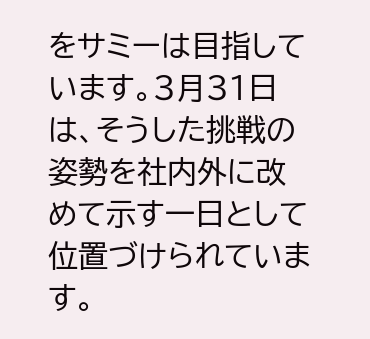をサミーは目指しています。3月31日は、そうした挑戦の姿勢を社内外に改めて示す一日として位置づけられています。